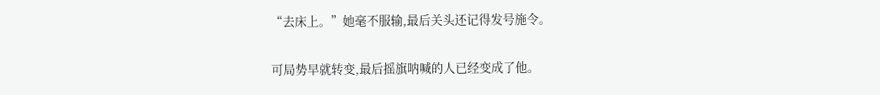“去床上。”她毫不服输,最后关头还记得发号施令。

可局势早就转变,最后摇旗呐喊的人已经变成了他。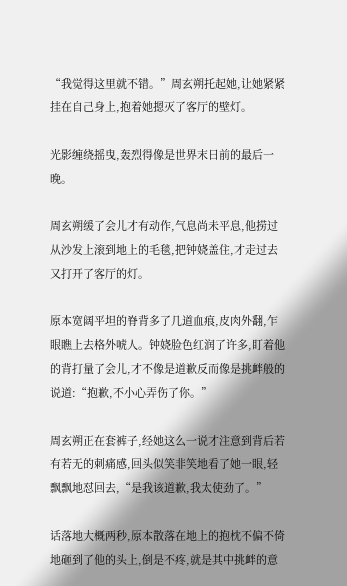“我觉得这里就不错。”周玄朔托起她,让她紧紧挂在自己身上,抱着她摁灭了客厅的壁灯。

光影缠绕摇曳,轰烈得像是世界末日前的最后一晚。

周玄朔缓了会儿才有动作,气息尚未平息,他捞过从沙发上滚到地上的毛毯,把钟娆盖住,才走过去又打开了客厅的灯。

原本宽阔平坦的脊背多了几道血痕,皮肉外翻,乍眼瞧上去格外唬人。钟娆脸色红润了许多,盯着他的背打量了会儿,才不像是道歉反而像是挑衅般的说道:“抱歉,不小心弄伤了你。”

周玄朔正在套裤子,经她这么一说才注意到背后若有若无的刺痛感,回头似笑非笑地看了她一眼,轻飘飘地怼回去,“是我该道歉,我太使劲了。”

话落地大概两秒,原本散落在地上的抱枕不偏不倚地砸到了他的头上,倒是不疼,就是其中挑衅的意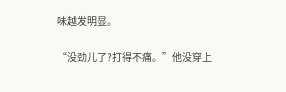味越发明显。

“没劲儿了?打得不痛。”他没穿上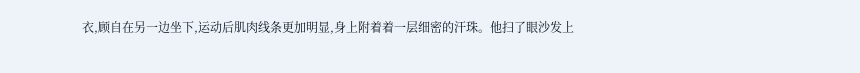衣,顾自在另一边坐下,运动后肌肉线条更加明显,身上附着着一层细密的汗珠。他扫了眼沙发上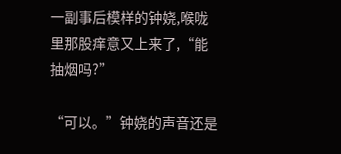一副事后模样的钟娆,喉咙里那股痒意又上来了,“能抽烟吗?”

“可以。”钟娆的声音还是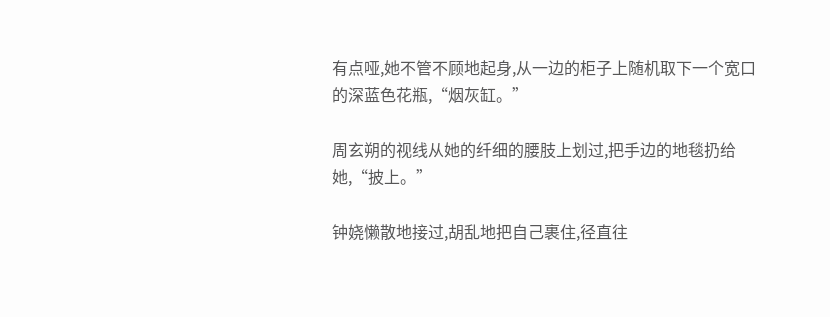有点哑,她不管不顾地起身,从一边的柜子上随机取下一个宽口的深蓝色花瓶,“烟灰缸。”

周玄朔的视线从她的纤细的腰肢上划过,把手边的地毯扔给她,“披上。”

钟娆懒散地接过,胡乱地把自己裹住,径直往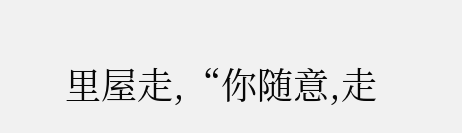里屋走,“你随意,走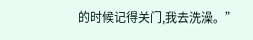的时候记得关门,我去洗澡。”